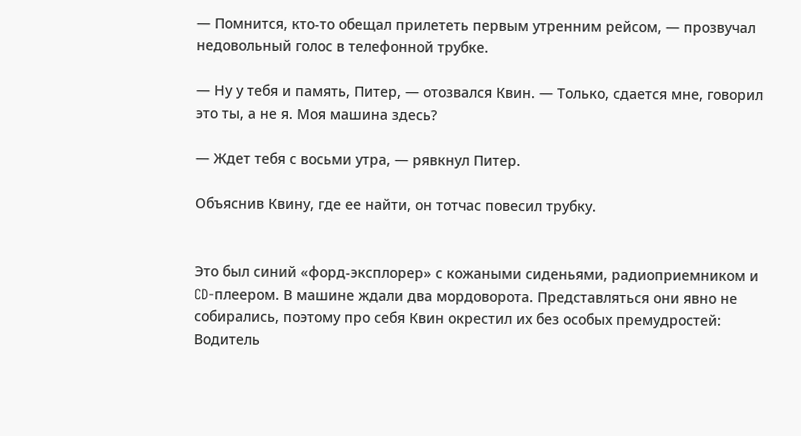— Помнится, кто-то обещал прилететь первым утренним рейсом, — прозвучал недовольный голос в телефонной трубке.

— Ну у тебя и память, Питер, — отозвался Квин. — Только, сдается мне, говорил это ты, а не я. Моя машина здесь?

— Ждет тебя с восьми утра, — рявкнул Питер.

Объяснив Квину, где ее найти, он тотчас повесил трубку.


Это был синий «форд-эксплорер» с кожаными сиденьями, радиоприемником и CD-плеером. В машине ждали два мордоворота. Представляться они явно не собирались, поэтому про себя Квин окрестил их без особых премудростей: Водитель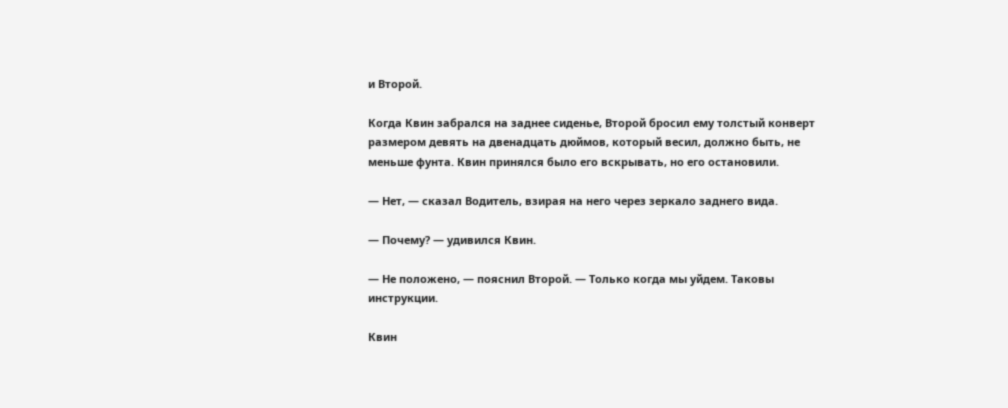и Второй.

Когда Квин забрался на заднее сиденье, Второй бросил ему толстый конверт размером девять на двенадцать дюймов, который весил, должно быть, не меньше фунта. Квин принялся было его вскрывать, но его остановили.

— Нет, — сказал Водитель, взирая на него через зеркало заднего вида.

— Почему? — удивился Квин.

— Не положено, — пояснил Второй. — Только когда мы уйдем. Таковы инструкции.

Квин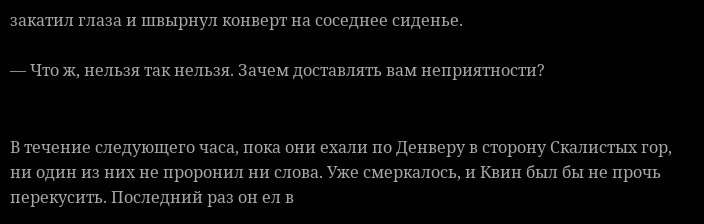закатил глаза и швырнул конверт на соседнее сиденье.

— Что ж, нельзя так нельзя. Зачем доставлять вам неприятности?


В течение следующего часа, пока они ехали по Денверу в сторону Скалистых гор, ни один из них не проронил ни слова. Уже смеркалось, и Квин был бы не прочь перекусить. Последний раз он ел в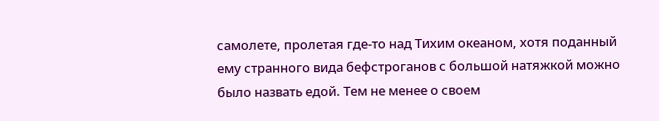самолете, пролетая где-то над Тихим океаном, хотя поданный ему странного вида бефстроганов с большой натяжкой можно было назвать едой. Тем не менее о своем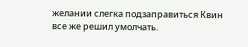желании слегка подзаправиться Квин все же решил умолчать.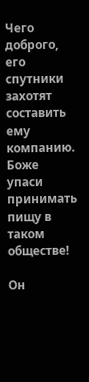Чего доброго, его спутники захотят составить ему компанию. Боже упаси принимать пищу в таком обществе!

Он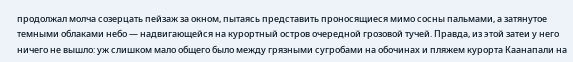продолжал молча созерцать пейзаж за окном, пытаясь представить проносящиеся мимо сосны пальмами, а затянутое темными облаками небо — надвигающейся на курортный остров очередной грозовой тучей. Правда, из этой затеи у него ничего не вышло: уж слишком мало общего было между грязными сугробами на обочинах и пляжем курорта Каанапали на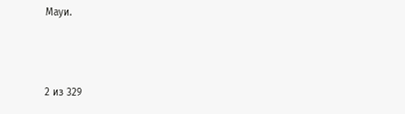Мауи.



2 из 329